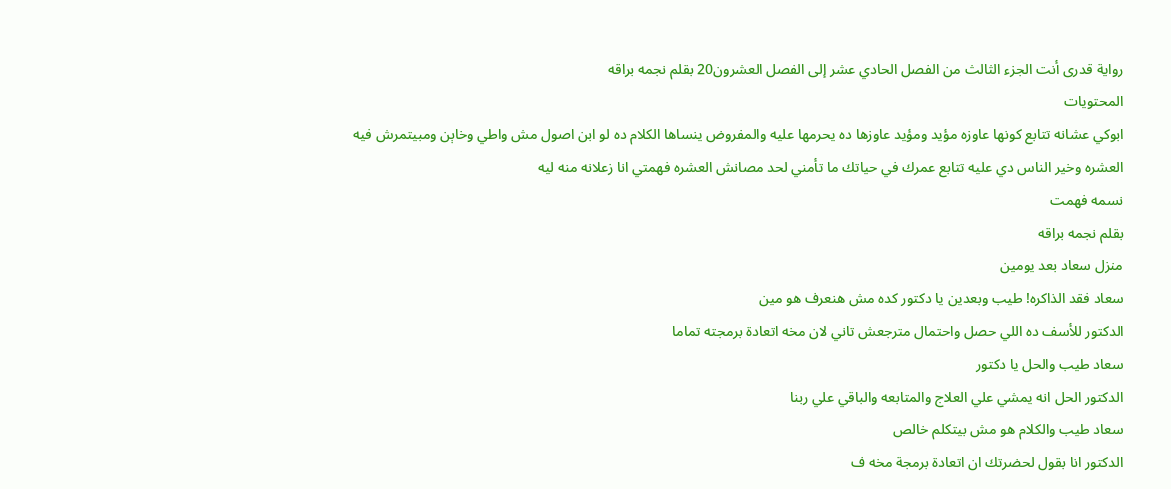رواية قدرى أنت الجزء الثالث من الفصل الحادي عشر إلى الفصل العشرون20 بقلم نجمه براقه
المحتويات
ابوكي عشانه تتابع كونها عاوزه مؤيد ومؤيد عاوزها ده يحرمها عليه والمفروض ينساها الكلام ده لو ابن اصول مش واطي وخاېن ومبيتمرش فيه العشره وخير الناس دي عليه تتابع عمرك في حياتك ما تأمني لحد مصانش العشره فهمتي انا زعلانه منه ليه
نسمه فهمت
بقلم نجمه براقه
منزل سعاد بعد يومين
سعاد فقد الذاكره! طيب وبعدين يا دكتور كده مش هنعرف هو مين
الدكتور للأسف ده اللي حصل واحتمال مترجعش تاني لان مخه اتعادة برمجته تماما
سعاد طيب والحل يا دكتور
الدكتور الحل انه يمشي علي العلاج والمتابعه والباقي علي ربنا
سعاد طيب والكلام هو مش بيتكلم خالص
الدكتور انا بقول لحضرتك ان اتعادة برمجة مخه ف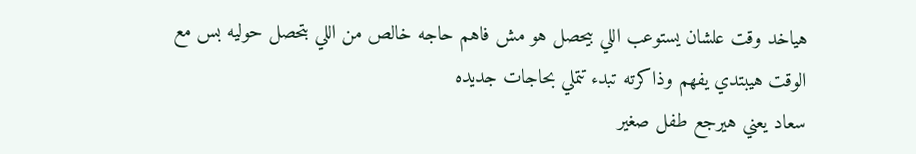هياخد وقت علشان يستوعب اللي بيحصل هو مش فاهم حاجه خالص من اللي بتحصل حوليه بس مع الوقت هيبتدي يفهم وذاكرته تبدء تتملي بحاجات جديده
سعاد يعني هيرجع طفل صغير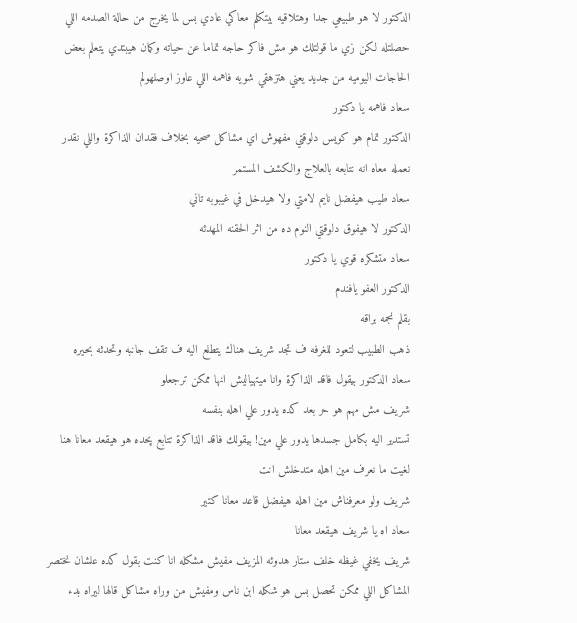الدكتور لا هو طبيعي جدا وهتلاقيه بيتكلم معاكي عادي بس لما يخرج من حالة الصدمه اللي حصلتله لكن زي ما قولتلك هو مش فاكر حاجه تماما عن حياته وكمان هيبتدي يتعلم بعض الحاجات اليوميه من جديد يعني هتزهقي شويه فاهمه اللي عاوز اوصلهولم
سعاد فاهمه يا دكتور
الدكتور تمام هو كويس دلوقتي مفهوش اي مشاكل صحيه بخلاف فقدان الذاكرة واللي نقدر نعمله معاه انه نتابعه بالعلاج والكشف المستمر
سعاد طيب هيفضل نايم لامتي ولا هيدخل في غيبوبه تاني
الدكتور لا هيفوق دلوقتي النوم ده من اثر الحقنه المهدئه
سعاد متشكره قوي يا دكتور
الدكتور العفو يافندم
بقلم نجمه براقه
ذهب الطبيب لتعود للغرفه ف تجد شريف هناك يتطلع اليه ف تقف جانبه وتحدثه بحيره
سعاد الدكتور بيقول فاقد الذاكرة وانا ميتهياليش انها ممكن ترجعلو
شريف مش مهم هو حر بعد كده يدور علي اهله بنفسه
تستدير اليه بكامل جسدها يدور علي مين! بيقولك فاقد الذاكرة تتابع پحده هو هيقعد معانا هنا لغيت ما نعرف مين اهله متدخلش انت
شريف ولو معرفناش مين اهله هيفضل قاعد معانا كتير
سعاد اه يا شريف هيقعد معانا
شريف يخفي غيظه خلف ستار هدوئه المزيف مفيش مشكله انا كنت بقول كده علشان نختصر المشاكل اللي ممكن تحصل بس هو شكله ابن ناس ومفيش من وراه مشاكل قالها ليراه بدء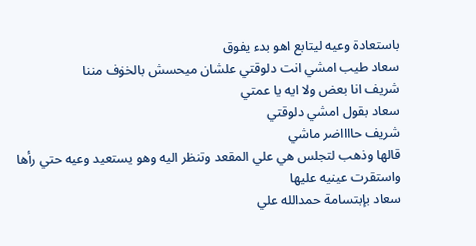باستعادة وعيه ليتابع اهو بدء يفوق
سعاد طيب امشي انت دلوقتي علشان ميحسش بالخۏف مننا
شريف انا بعض ولا ايه يا عمتي
سعاد بقول امشي دلوقتي
شريف حااااضر ماشي
قالها وذهب لتجلس هي علي المقعد وتنظر اليه وهو يستعيد وعيه حتي رأها واستقرت عينيه عليها
سعاد بإبتسامة حمدالله علي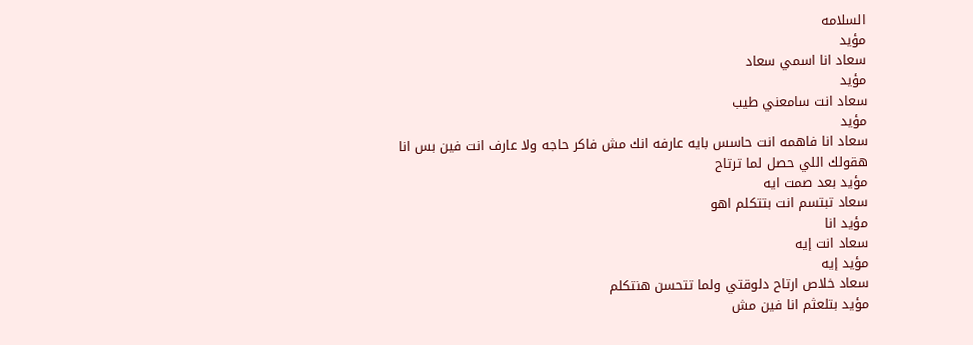السلامه
مؤيد
سعاد انا اسمي سعاد
مؤيد
سعاد انت سامعني طيب
مؤيد
سعاد انا فاهمه انت حاسس بايه عارفه انك مش فاكر حاجه ولا عارف انت فين بس انا هقولك اللي حصل لما ترتاح
مؤيد بعد صمت ايه
سعاد تبتسم انت بتتكلم اهو
مؤيد انا
سعاد انت إيه
مؤيد إيه
سعاد خلاص ارتاح دلوقتي ولما تتحسن هنتكلم
مؤيد بتلعثم انا فين مش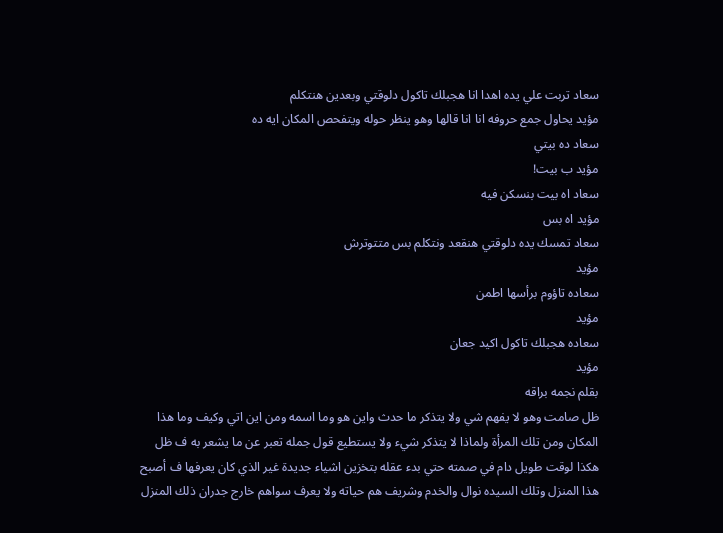سعاد تربت علي يده اهدا انا هجبلك تاكول دلوقتي وبعدين هنتكلم
مؤيد يحاول جمع حروفه انا انا قالها وهو ينظر حوله ويتفحص المكان ايه ده
سعاد ده بيتي
مؤيد ب بيت!
سعاد اه بيت بنسكن فيه
مؤيد اه بس
سعاد تمسك يده دلوقتي هنقعد ونتكلم بس متتوترش
مؤيد
سعاده تاؤوم برأسها اطمن
مؤيد
سعاده هجبلك تاكول اكيد جعان
مؤيد
بقلم نجمه براقه
ظل صامت وهو لا يفهم شي ولا يتذكر ما حدث واين هو وما اسمه ومن اين اتي وكيف وما هذا المكان ومن تلك المرأة ولماذا لا يتذكر شيء ولا يستطيع قول جمله تعبر عن ما يشعر به ف ظل هكذا لوقت طويل دام في صمته حتي بدء عقله بتخزين اشياء جديدة غير الذي كان يعرفها ف أصبح هذا المنزل وتلك السيده نوال والخدم وشريف هم حياته ولا يعرف سواهم خارج جدران ذلك المنزل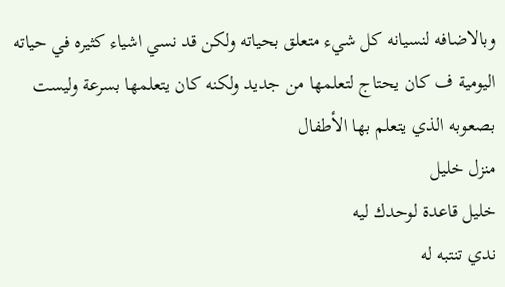وبالاضافه لنسيانه كل شيء متعلق بحياته ولكن قد نسي اشياء كثيره في حياته اليومية ف كان يحتاج لتعلمها من جديد ولكنه كان يتعلمها بسرعة وليست بصعوبه الذي يتعلم بها الأطفال
منزل خليل
خليل قاعدة لوحدك ليه
ندي تنتبه له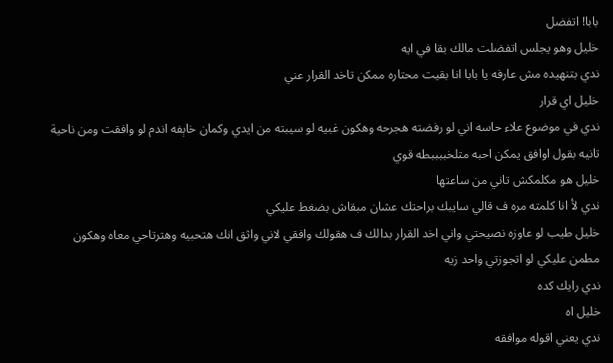بابا! اتفضل
خليل وهو يجلس اتفضلت مالك بقا في ايه
ندي بتنهيده مش عارفه يا بابا انا بقيت محتاره ممكن تاخد القرار عني
خليل اي قرار
ندي في موضوع علاء حاسه اني لو رفضته هجرحه وهكون غبيه لو سيبته من ايدي وكمان خاېفه اندم لو وافقت ومن ناحية تانيه بقول اوافق يمكن احبه متلخببببطه قوي
خليل هو مكلمكش تاني من ساعتها
ندي لأ انا كلمته مره ف قالي سايبك براحتك عشان مبقاش بضغط عليكي
خليل طيب لو عاوزه نصيحتي واني اخد القرار بدالك ف هقولك وافقي لاني واثق انك هتحبيه وهترتاحي معاه وهكون مطمن عليكي لو اتجوزتي واحد زيه
ندي رايك كده
خليل اه
ندي يعني اقوله موافقه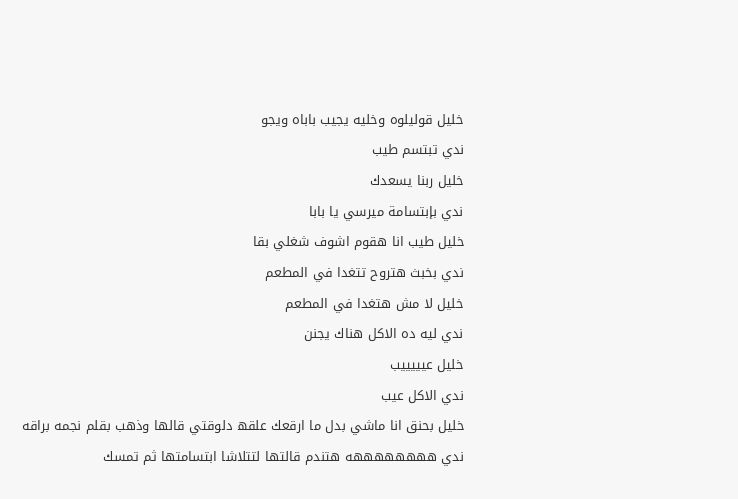خليل قوليلوه وخليه يجيب باباه ويجو
ندي تبتسم طيب
خليل ربنا يسعدك
ندي بإبتسامة ميرسي يا بابا
خليل طيب انا هقوم اشوف شغلي بقا
ندي بخبث هتروح تتغدا في المطعم
خليل لا مش هتغدا في المطعم
ندي ليه ده الاكل هناك يجنن
خليل عيييييب
ندي الاكل عيب
خليل بحنق انا ماشي بدل ما ارقعك علقھ دلوقتي قالها وذهب بقلم نجمه براقه
ندي ههههههههه هتندم قالتها لتتلاشا ابتسامتها ثم تمسك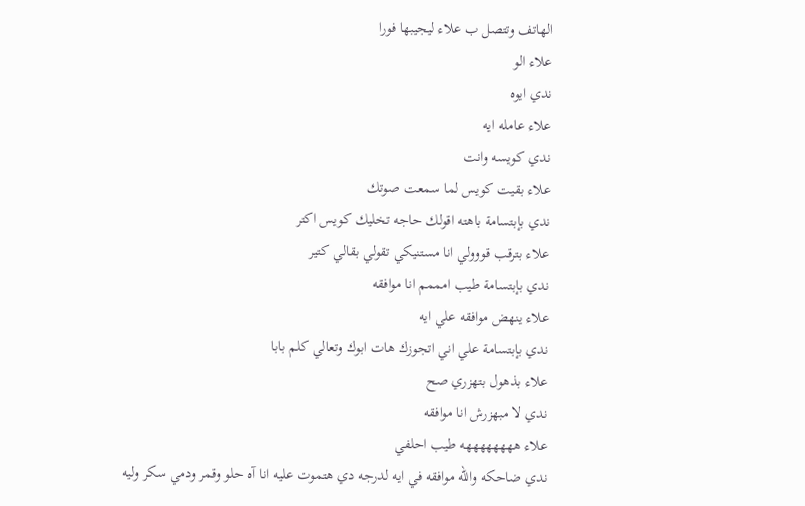الهاتف وتتصل ب علاء ليجيبها فورا
علاء الو
ندي ايوه
علاء عامله ايه
ندي كويسه وانت
علاء بقيت كويس لما سمعت صوتك
ندي بإبتسامة باهته اقولك حاجه تخليك كويس اكتر
علاء بترقب قووولي انا مستنيكي تقولي بقالي كتير
ندي بإبتسامة طيب امممم انا موافقه
علاء ينهض موافقه علي ايه
ندي بإبتسامة علي اني اتجوزك هات ابوك وتعالي كلم بابا
علاء بذهول بتهزري صح
ندي لا مبهزرش انا موافقه
علاء ههههههههه طيب احلفي
ندي ضاحكه والله موافقه في ايه لدرجه دي ھتموت عليه انا آه حلو وقمر ودمي سكر وليه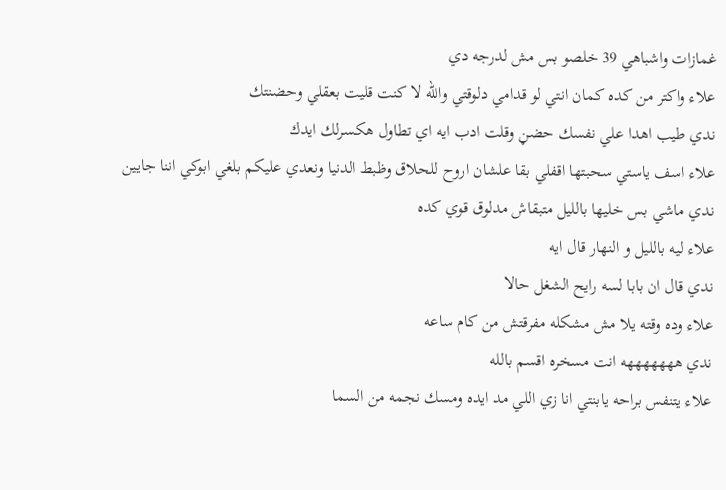غمازات واشباهي 39 خلصو بس مش لدرجه دي
علاء واكتر من كده كمان انتي لو قدامي دلوقتي والله لا كنت قليت بعقلي وحضنتك
ندي طيب اهدا علي نفسك حضڼ وقلت ادب ايه اي تطاول هكسرلك ايدك
علاء اسف ياستي سحبتها اقفلي بقا علشان اروح للحلاق وظبط الدنيا ونعدي عليكم بلغي ابوكي اننا جايين
ندي ماشي بس خليها بالليل متبقاش مدلوق قوي كده
علاء ليه بالليل و النهار قال ايه
ندي قال ان بابا لسه رايح الشغل حالا
علاء وده وقته يلا مش مشكله مفرقتش من كام ساعه
ندي هههههههه انت مسخره اقسم بالله
علاء يتنفس براحه يابنتي انا زي اللي مد ايده ومسك نجمه من السما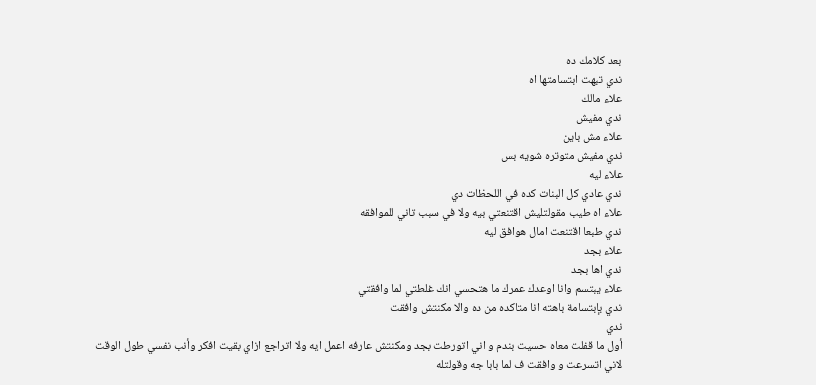بعد كلامك ده
ندي تبهت ابتسامتها اه
علاء مالك
ندي مفيش
علاء مش باين
ندي مفيش متوتره شويه بس
علاء ليه
ندي عادي كل البنات كده في اللحظات دي
علاء اه طيب مقولتليش اقتنعتي بيه ولا في سبب تاني للموافقه
ندي طبعا اقتنعت امال هوافق ليه
علاء بجد
ندي اها بجد
علاء يبتسم وانا اوعدك عمرك ما هتحسي انك غلطتي لما وافقتي
ندي بإبتسامة باهته انا متاكده من ده والا مكنتش وافقت
ندي
أول ما قفلت معاه حسيت بندم و اني اتورطت بجد ومكنتش عارفه اعمل ايه ولا اتراجع ازاي بقيت افكر وأنب نفسي طول الوقت لاني اتسرعت و وافقت ف لما بابا جه وقولتله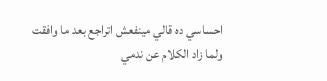احساسي ده قالي مينفعش اتراجع بعد ما وافقت ولما زاد الكلام عن ندمي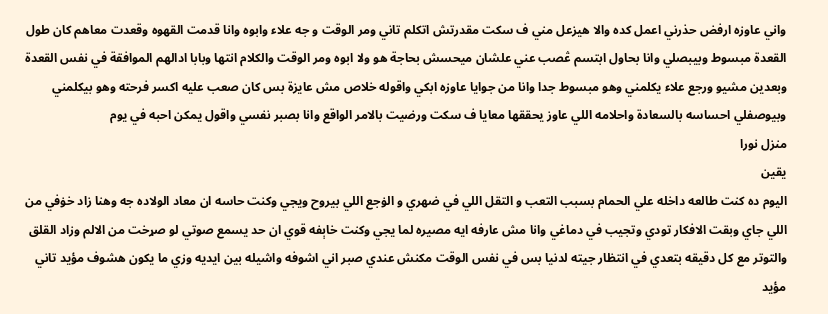واني عاوزه ارفض حذرني اعمل كده والا هيزعل مني ف سكت مقدرتش اتكلم تاني ومر الوقت و جه علاء وابوه وانا قدمت القهوه وقعدت معاهم كان طول القعدة مبسوط وبيبصلي وانا بحاول ابتسم ڠصب عني علشان ميحسش بحاجة هو ولا ابوه ومر الوقت والكلام انتها وبابا ادالهم الموافقة في نفس القعدة وبعدين مشيو ورجع علاء يكلمني وهو مبسوط جدا وانا من جوايا عاوزه ابكي واقوله خلاص مش عايزة بس كان صعب عليه اكسر فرحته وهو بيكلمني وبيوصفلي احساسه بالسعادة واحلامه اللي عاوز يحققها معايا ف سكت ورضيت بالامر الواقع وانا بصبر نفسي واقول يمكن احبه في يوم
منزل نورا
يقين
اليوم ده كنت طالعه داخله علي الحمام بسبب التعب و التقل اللي في ضهري و الۏجع اللي بيروح ويجي وكنت حاسه ان معاد الولاده جه وهنا زاد خۏفي من اللي جاي وبقت الافكار تودي وتجيب في دماغي وانا مش عارفه ايه مصيره لما يجي وكنت خاېفه قوي ان حد يسمع صوتي لو صړخت من الالم وزاد القلق والتوتر مع كل دقيقه بتعدي في انتظار جيته لدنيا بس في نفس الوقت مكنش عندي صبر اني اشوفه واشيله بين ايديه وزي ما يكون هشوف مؤيد تاني مؤيد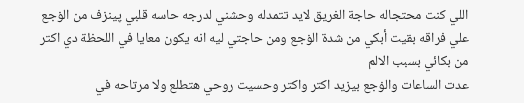اللي كنت محتجاله حاجة الغريق لايد تتمدله وحشني لدرجه حاسه قلبي پينزف من الۏجع علي فراقه بقيت أبكي من شدة الۏجع ومن حاجتي ليه انه يكون معايا في اللحظة دي اكتر من بكائي بسبب الالم
عدت الساعات والۏجع بيزيد اكتر واكتر وحسيت روحي هتطلع ولا مرتاحه في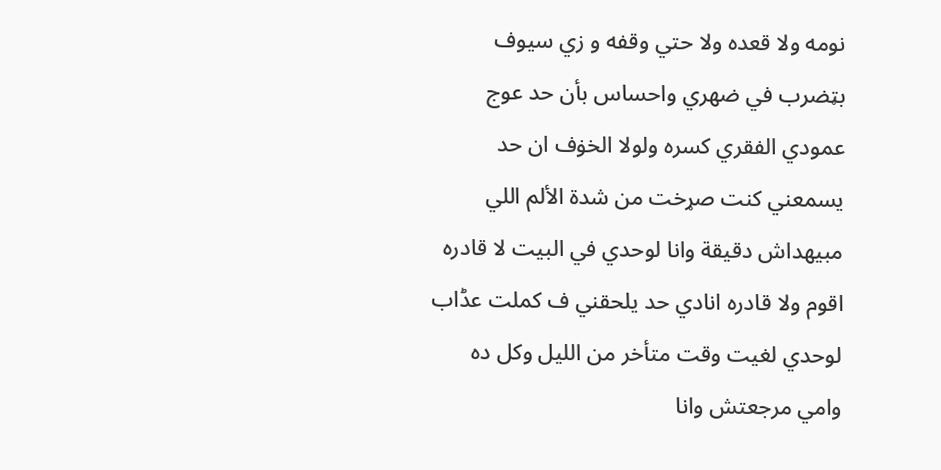نومه ولا قعده ولا حتي وقفه و زي سيوف بټضرب في ضهري واحساس بأن حد عوج عمودي الفقري كسره ولولا الخۏف ان حد يسمعني كنت صړخت من شدة الألم اللي مبيهداش دقيقة وانا لوحدي في البيت لا قادره اقوم ولا قادره انادي حد يلحقني ف كملت عڈاب لوحدي لغيت وقت متأخر من الليل وكل ده وامي مرجعتش وانا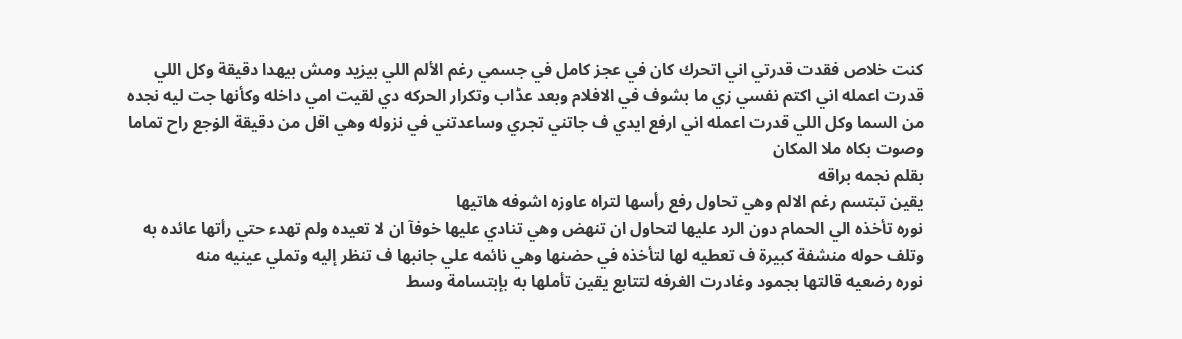كنت خلاص فقدت قدرتي اني اتحرك كان في عجز كامل في جسمي رغم الألم اللي بيزيد ومش بيهدا دقيقة وكل اللي قدرت اعمله اني اكتم نفسي زي ما بشوف في الافلام وبعد عڈاب وتكرار الحركه دي لقيت امي داخله وكأنها جت ليه نجده من السما وكل اللي قدرت اعمله اني ارفع ايدي ف جاتني تجري وساعدتني في نزوله وهي اقل من دقيقة الۏجع راح تماما وصوت بكاه ملا المكان
بقلم نجمه براقه
يقين تبتسم رغم الالم وهي تحاول رفع رأسها لتراه عاوزه اشوفه هاتيها
نوره تأخذه الي الحمام دون الرد عليها لتحاول ان تنهض وهي تنادي عليها خوفآ ان لا تعيده ولم تهدء حتي رأتها عائده به وتلف حوله منشفة كبيرة ف تعطيه لها لتأخذه في حضنها وهي نائمه علي جانبها ف تنظر إليه وتملي عينيه منه
نوره رضعيه قالتها بجمود وغادرت الغرفه لتتابع يقين تأملها به بإبتسامة وسط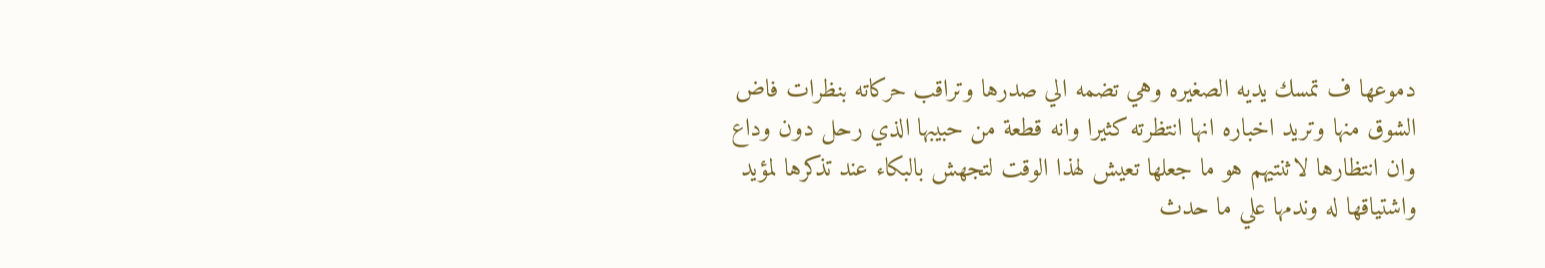دموعها ف تمسك يديه الصغيره وهي تضمه الي صدرها وتراقب حركاته بنظرات فاض الشوق منها وتريد اخباره انها انتظرته كثيرا وانه قطعة من حبيبها الذي رحل دون وداع وان انتظارها لاثنتيهم هو ما جعلها تعيش لهذا الوقت لتجهش بالبكاء عند تذكرها لمؤيد واشتياقها له وندمها علي ما حدث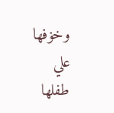وخۏفها علي طفلها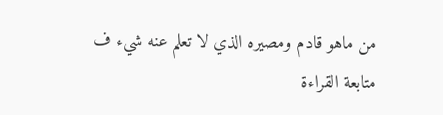من ماهو قادم ومصيره الذي لا تعلم عنه شيء ف
متابعة القراءة